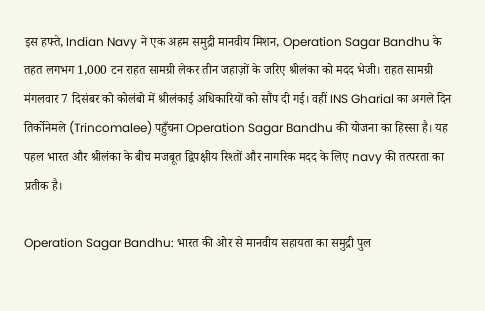इस हफ्ते, Indian Navy ने एक अहम समुद्री मानवीय मिशन, Operation Sagar Bandhu के तहत लगभग 1,000 टन राहत सामग्री लेकर तीन जहाज़ों के जरिए श्रीलंका को मदद भेजी। राहत सामग्री मंगलवार 7 दिसंबर को कोलंबो में श्रीलंकाई अधिकारियों को सौंप दी गई। वहीं INS Gharial का अगले दिन तिर्कोनेमले (Trincomalee) पहुँचना Operation Sagar Bandhu की योजना का हिस्सा है। यह पहल भारत और श्रीलंका के बीच मजबूत द्विपक्षीय रिश्तों और नागरिक मदद के लिए navy की तत्परता का प्रतीक है।

Operation Sagar Bandhu: भारत की ओर से मानवीय सहायता का समुद्री पुल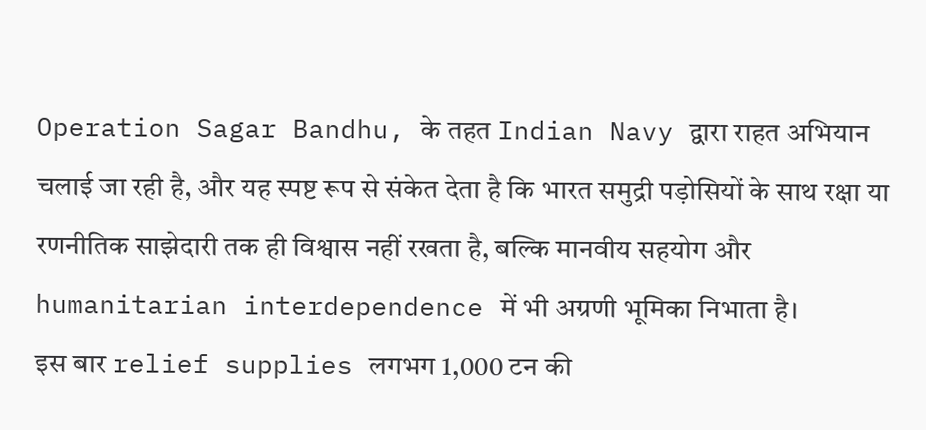Operation Sagar Bandhu, के तहत Indian Navy द्वारा राहत अभियान चलाई जा रही है, और यह स्पष्ट रूप से संकेत देता है कि भारत समुद्री पड़ोसियों के साथ रक्षा या रणनीतिक साझेदारी तक ही विश्वास नहीं रखता है, बल्कि मानवीय सहयोग और humanitarian interdependence में भी अग्रणी भूमिका निभाता है।
इस बार relief supplies लगभग 1,000 टन की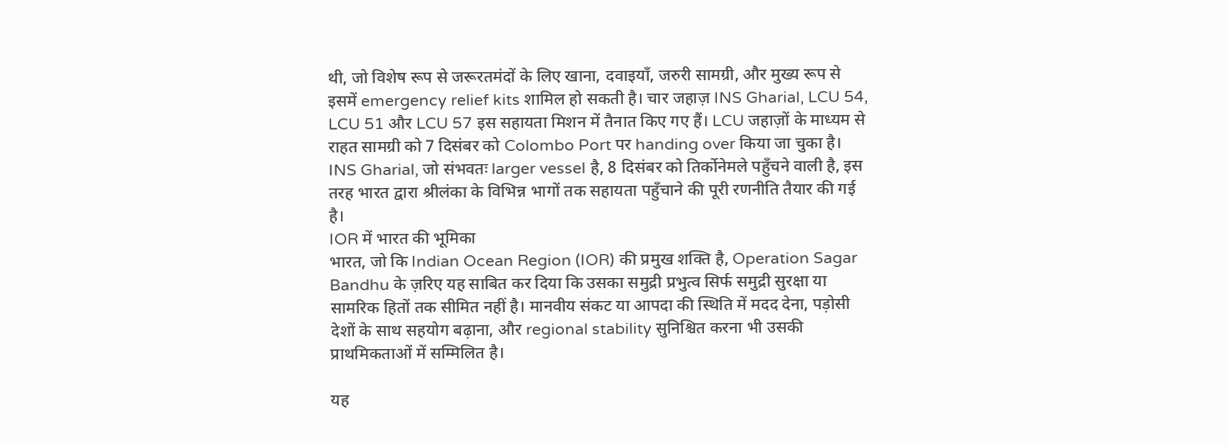थी, जो विशेष रूप से जरूरतमंदों के लिए खाना, दवाइयाँ, जरुरी सामग्री, और मुख्य रूप से इसमें emergency relief kits शामिल हो सकती है। चार जहाज़ INS Gharial, LCU 54, LCU 51 और LCU 57 इस सहायता मिशन में तैनात किए गए हैं। LCU जहाज़ों के माध्यम से राहत सामग्री को 7 दिसंबर को Colombo Port पर handing over किया जा चुका है।
INS Gharial, जो संभवतः larger vessel है, 8 दिसंबर को तिर्कोनेमले पहुँचने वाली है, इस तरह भारत द्वारा श्रीलंका के विभिन्न भागों तक सहायता पहुँचाने की पूरी रणनीति तैयार की गई है।
IOR में भारत की भूमिका
भारत, जो कि Indian Ocean Region (IOR) की प्रमुख शक्ति है, Operation Sagar Bandhu के ज़रिए यह साबित कर दिया कि उसका समुद्री प्रभुत्व सिर्फ समुद्री सुरक्षा या सामरिक हितों तक सीमित नहीं है। मानवीय संकट या आपदा की स्थिति में मदद देना, पड़ोसी देशों के साथ सहयोग बढ़ाना, और regional stability सुनिश्चित करना भी उसकी प्राथमिकताओं में सम्मिलित है।

यह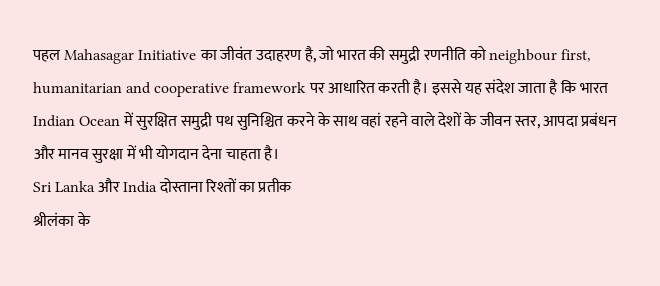पहल Mahasagar Initiative का जीवंत उदाहरण है, जो भारत की समुद्री रणनीति को neighbour first, humanitarian and cooperative framework पर आधारित करती है। इससे यह संदेश जाता है कि भारत Indian Ocean में सुरक्षित समुद्री पथ सुनिश्चित करने के साथ वहां रहने वाले देशों के जीवन स्तर, आपदा प्रबंधन और मानव सुरक्षा में भी योगदान देना चाहता है।
Sri Lanka और India दोस्ताना रिश्तों का प्रतीक
श्रीलंका के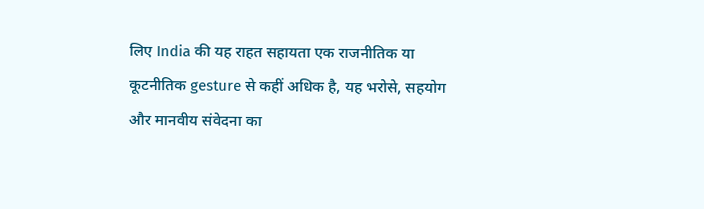लिए India की यह राहत सहायता एक राजनीतिक या कूटनीतिक gesture से कहीं अधिक है, यह भरोसे, सहयोग और मानवीय संवेदना का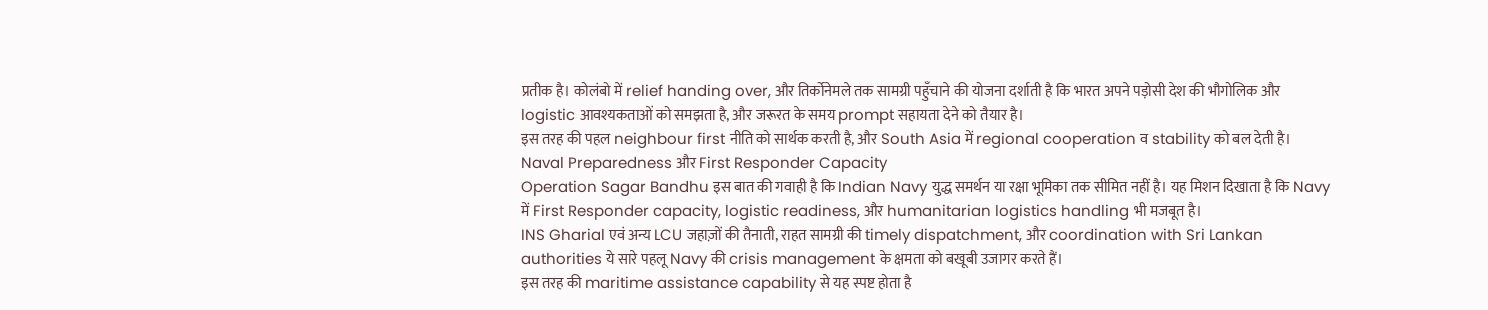प्रतीक है। कोलंबो में relief handing over, और तिर्कोनेमले तक सामग्री पहुँचाने की योजना दर्शाती है कि भारत अपने पड़ोसी देश की भौगोलिक और logistic आवश्यकताओं को समझता है, और जरूरत के समय prompt सहायता देने को तैयार है।
इस तरह की पहल neighbour first नीति को सार्थक करती है, और South Asia में regional cooperation व stability को बल देती है।
Naval Preparedness और First Responder Capacity
Operation Sagar Bandhu इस बात की गवाही है कि Indian Navy युद्ध समर्थन या रक्षा भूमिका तक सीमित नहीं है। यह मिशन दिखाता है कि Navy में First Responder capacity, logistic readiness, और humanitarian logistics handling भी मजबूत है।
INS Gharial एवं अन्य LCU जहाज़ों की तैनाती, राहत सामग्री की timely dispatchment, और coordination with Sri Lankan authorities ये सारे पहलू Navy की crisis management के क्षमता को बखूबी उजागर करते हैं।
इस तरह की maritime assistance capability से यह स्पष्ट होता है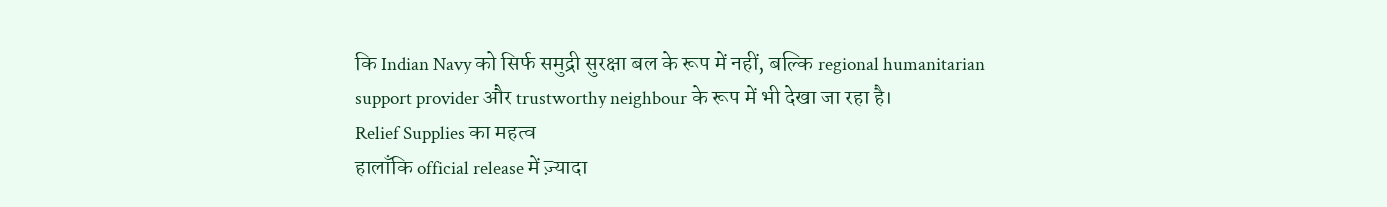कि Indian Navy को सिर्फ समुद्री सुरक्षा बल के रूप में नहीं, बल्कि regional humanitarian support provider और trustworthy neighbour के रूप में भी देखा जा रहा है।
Relief Supplies का महत्व
हालाँकि official release में ज़्यादा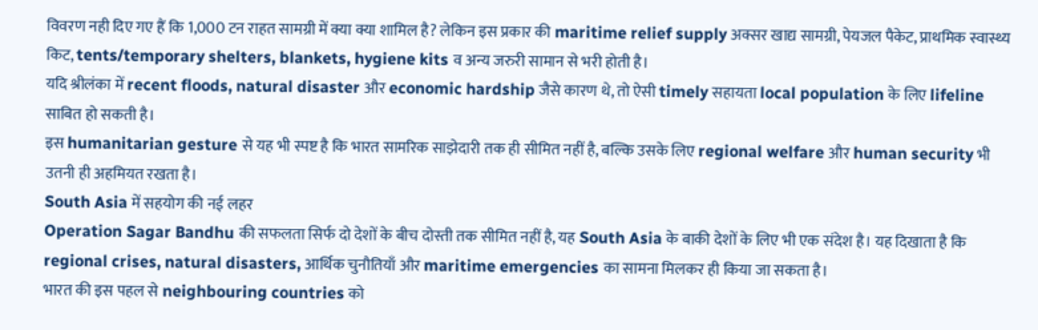विवरण नही दिए गए हैं कि 1,000 टन राहत सामग्री में क्या क्या शामिल है? लेकिन इस प्रकार की maritime relief supply अक्सर खाद्य सामग्री, पेयजल पैकेट, प्राथमिक स्वास्थ्य किट, tents/temporary shelters, blankets, hygiene kits व अन्य जरुरी सामान से भरी होती है।
यदि श्रीलंका में recent floods, natural disaster और economic hardship जैसे कारण थे, तो ऐसी timely सहायता local population के लिए lifeline साबित हो सकती है।
इस humanitarian gesture से यह भी स्पष्ट है कि भारत सामरिक साझेदारी तक ही सीमित नहीं है, बल्कि उसके लिए regional welfare और human security भी उतनी ही अहमियत रखता है।
South Asia में सहयोग की नई लहर
Operation Sagar Bandhu की सफलता सिर्फ दो देशों के बीच दोस्ती तक सीमित नहीं है, यह South Asia के बाकी देशों के लिए भी एक संदेश है। यह दिखाता है कि regional crises, natural disasters, आर्थिक चुनौतियाँ और maritime emergencies का सामना मिलकर ही किया जा सकता है।
भारत की इस पहल से neighbouring countries को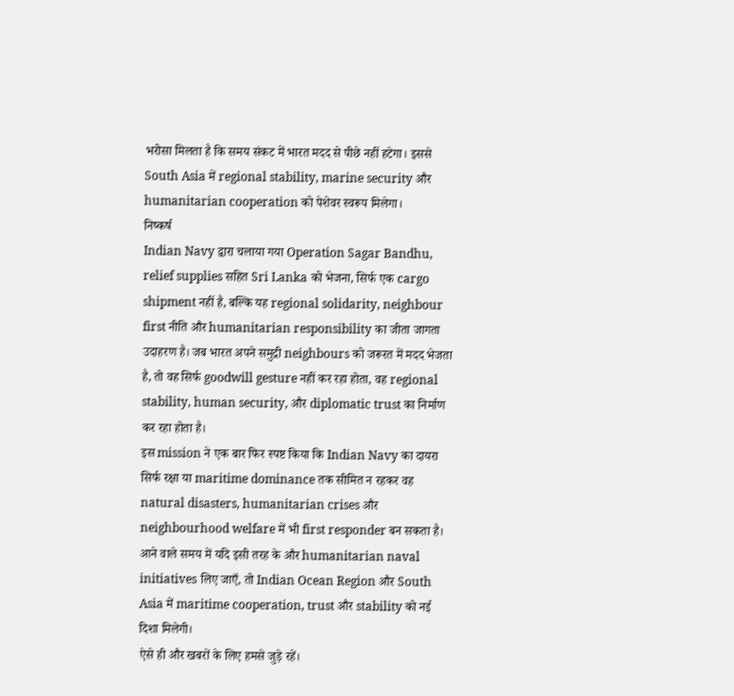भरोसा मिलता है कि समय संकट में भारत मदद से पीछे नहीं हटेगा। इससे South Asia में regional stability, marine security और humanitarian cooperation को पेशेवर स्वरूप मिलेगा।
निष्कर्ष
Indian Navy द्वारा चलाया गया Operation Sagar Bandhu, relief supplies सहित Sri Lanka को भेजना, सिर्फ एक cargo shipment नहीं है, बल्कि यह regional solidarity, neighbour first नीति और humanitarian responsibility का जीता जागता उदाहरण है। जब भारत अपने समुद्री neighbours को जरूरत में मदद भेजता है, तो वह सिर्फ goodwill gesture नहीं कर रहा होता, वह regional stability, human security, और diplomatic trust का निर्माण कर रहा होता है।
इस mission ने एक बार फिर स्पष्ट किया कि Indian Navy का दायरा सिर्फ रक्षा या maritime dominance तक सीमित न रहकर वह natural disasters, humanitarian crises और neighbourhood welfare में भी first responder बन सकता है।
आने वाले समय में यदि इसी तरह के और humanitarian naval initiatives लिए जाएँ, तो Indian Ocean Region और South Asia में maritime cooperation, trust और stability को नई दिशा मिलेगी।
ऐसे ही और खबरों के लिए हमसे जुड़े रहें।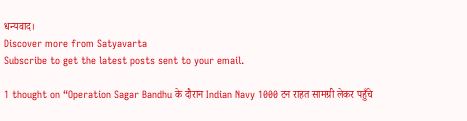धन्यवाद।
Discover more from Satyavarta
Subscribe to get the latest posts sent to your email.

1 thought on “Operation Sagar Bandhu के दौरान Indian Navy 1000 टन राहत सामग्री लेकर पहुँचे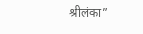श्रीलंका”